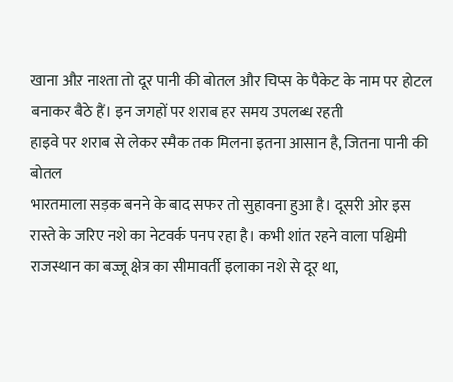खाना औऱ नाश्ता तो दूर पानी की बोतल और चिप्स के पैकेट के नाम पर होटल बनाकर बैठे हैं। इन जगहों पर शराब हर समय उपलब्ध रहती
हाइवे पर शराब से लेकर स्मैक तक मिलना इतना आसान है, जितना पानी की बोतल
भारतमाला सड़क बनने के बाद सफर तो सुहावना हुआ है। दूसरी ओर इस रास्ते के जरिए नशे का नेटवर्क पनप रहा है। कभी शांत रहने वाला पश्चिमी राजस्थान का बज्जू क्षेत्र का सीमावर्ती इलाका नशे से दूर था,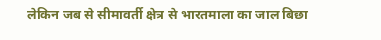लेकिन जब से सीमावर्ती क्षेत्र से भारतमाला का जाल बिछा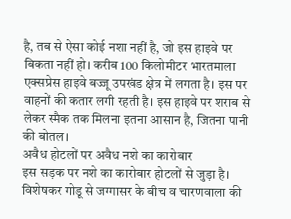है, तब से ऐसा कोई नशा नहीं है, जो इस हाइवे पर बिकता नहीं हो। करीब 100 किलोमीटर भारतमाला एक्सप्रेस हाइवे बज्जू उपखंड क्षेत्र में लगता है। इस पर वाहनों की कतार लगी रहती है। इस हाइवे पर शराब से लेकर स्मैक तक मिलना इतना आसान है, जितना पानी की बोतल।
अवैध होटलों पर अवैध नशे का कारोबार
इस सड़क पर नशे का कारोबार होटलों से जुड़ा है। विशेषकर गोडू से जग्गासर के बीच व चारणवाला की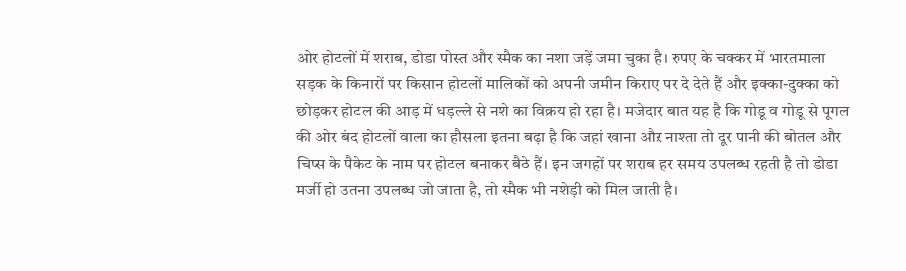ओर होटलों में शराब, डोडा पोस्त और स्मैक का नशा जड़ें जमा चुका है। रुपए के चक्कर में भारतमाला सड़क के किनारों पर किसान होटलों मालिकों को अपनी जमीन किराए पर दे देते हैं और इक्का-दुक्का को छोड़कर होटल की आड़ में धड़ल्ले से नशे का विक्रय हो रहा है। मजेदार बात यह है कि गोडू व गोडू से पूगल की ओर बंद होटलों वाला का हौसला इतना बढ़ा है कि जहां खाना औऱ नाश्ता तो दूर पानी की बोतल और चिप्स के पैकेट के नाम पर होटल बनाकर बैठे हैं। इन जगहों पर शराब हर समय उपलब्ध रहती है तो डोडा मर्जी हो उतना उपलब्ध जो जाता है, तो स्मैक भी नशेड़ी को मिल जाती है।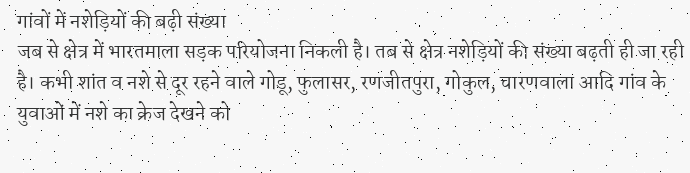गांवों में नशेड़ियों की बढ़ी संख्या
जब से क्षेत्र में भारतमाला सड़क परियोजना निकली है। तब से क्षेत्र नशेड़ियों की संख्या बढ़ती ही जा रही है। कभी शांत व नशे से दूर रहने वाले गोडू, फुलासर, रणजीतपुरा, गोकुल, चारणवाला आदि गांव के युवाओं में नशे का क्रेज देखने को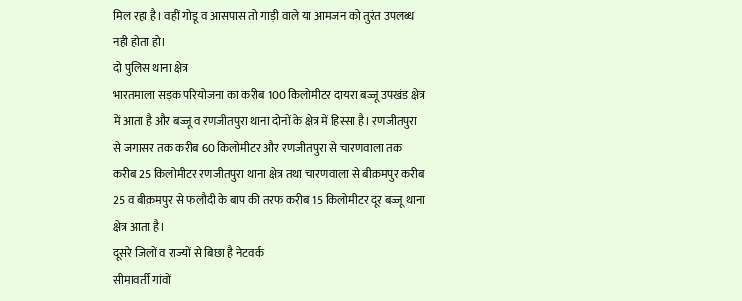मिल रहा है। वहीं गोडू व आसपास तो गाड़ी वाले या आमजन को तुरंत उपलब्ध नही होता हो।
दो पुलिस थाना क्षेत्र
भारतमाला सड़क परियोजना का करीब 100 किलोमीटर दायरा बज्जू उपखंड क्षेत्र में आता है और बज्जू व रणजीतपुरा थाना दोनों के क्षेत्र में हिस्सा है। रणजीतपुरा से जगासर तक करीब 60 किलोमीटर और रणजीतपुरा से चारणवाला तक करीब 25 किलोमीटर रणजीतपुरा थाना क्षेत्र तथा चारणवाला से बीक़मपुर करीब 25 व बीक़मपुर से फलौदी के बाप की तरफ करीब 15 किलोमीटर दूर बज्जू थाना क्षेत्र आता है।
दूसरे जिलों व राज्यों से बिछा है नेटवर्क
सीमावर्ती गांवों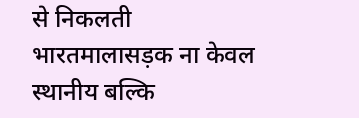से निकलती भारतमालासड़क ना केवल स्थानीय बल्कि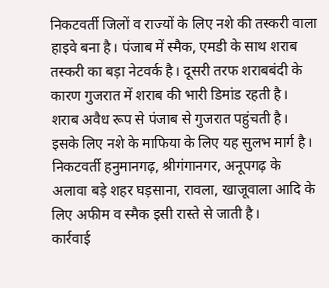निकटवर्ती जिलों व राज्यों के लिए नशे की तस्करी वाला हाइवे बना है। पंजाब में स्मैक, एमडी के साथ शराब तस्करी का बड़ा नेटवर्क है। दूसरी तरफ शराबबंदी के कारण गुजरात में शराब की भारी डिमांड रहती है। शराब अवैध रूप से पंजाब से गुजरात पहुंचती है। इसके लिए नशे के माफिया के लिए यह सुलभ मार्ग है। निकटवर्ती हनुमानगढ़, श्रीगंगानगर, अनूपगढ़ के अलावा बड़े शहर घड़साना, रावला, खाजूवाला आदि के लिए अफीम व स्मैक इसी रास्ते से जाती है।
कार्रवाई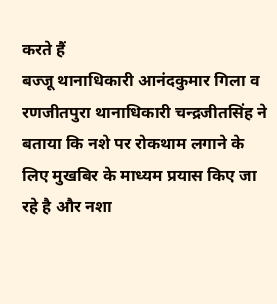करते हैं
बज्जू थानाधिकारी आनंदकुमार गिला व रणजीतपुरा थानाधिकारी चन्द्रजीतसिंह ने बताया कि नशे पर रोकथाम लगाने के लिए मुखबिर के माध्यम प्रयास किए जा रहे है और नशा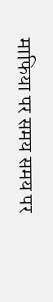माफिया पर समय समय पर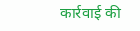कार्रवाई की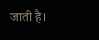जाती है।